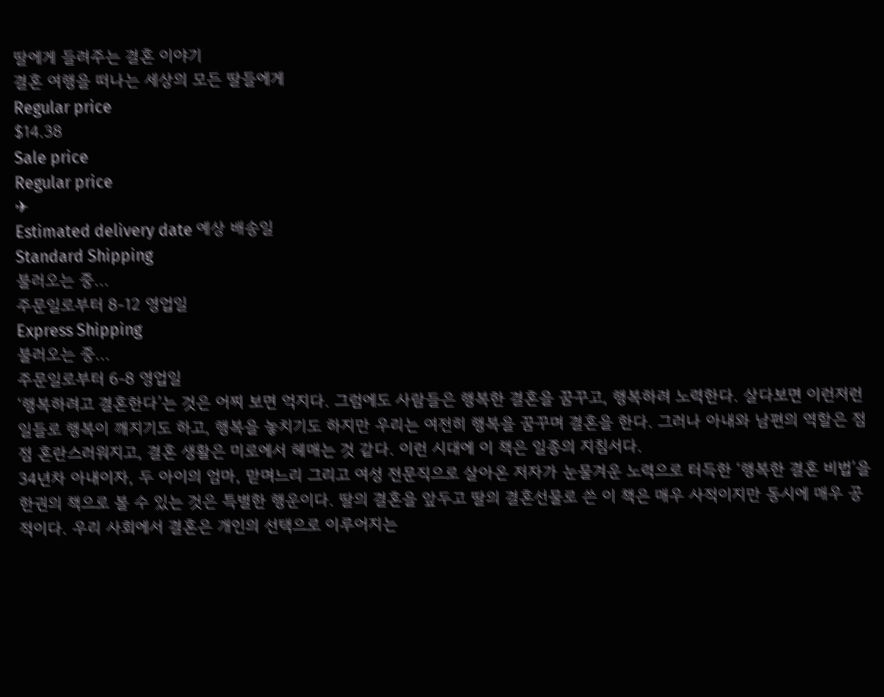딸에게 들려주는 결혼 이야기
결혼 여행을 떠나는 세상의 모든 딸들에게
Regular price
$14.38
Sale price
Regular price
✈
Estimated delivery date 예상 배송일
Standard Shipping
불러오는 중...
주문일로부터 8-12 영업일
Express Shipping
불러오는 중...
주문일로부터 6-8 영업일
‘행복하려고 결혼한다’는 것은 어찌 보면 억지다. 그럼에도 사람들은 행복한 결혼을 꿈꾸고, 행복하려 노력한다. 살다보면 이런저런 일들로 행복이 깨지기도 하고, 행복을 놓치기도 하지만 우리는 여전히 행복을 꿈꾸며 결혼을 한다. 그러나 아내와 남편의 역할은 점점 혼란스러워지고, 결혼 생활은 미로에서 헤매는 것 같다. 이런 시대에 이 책은 일종의 지침서다.
34년차 아내이자, 두 아이의 엄마, 맏며느리 그리고 여성 전문직으로 살아온 저자가 눈물겨운 노력으로 터득한 ‘행복한 결혼 비법’을 한권의 책으로 볼 수 있는 것은 특별한 행운이다. 딸의 결혼을 앞두고 딸의 결혼선물로 쓴 이 책은 매우 사적이지만 동시에 매우 공적이다. 우리 사회에서 결혼은 개인의 선택으로 이루어지는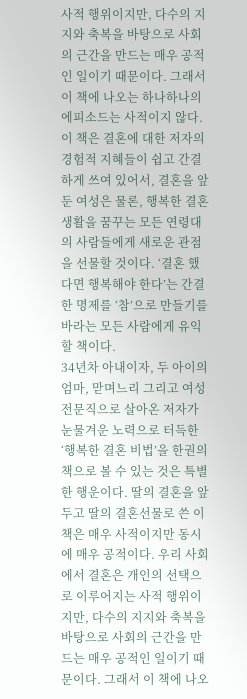사적 행위이지만, 다수의 지지와 축복을 바탕으로 사회의 근간을 만드는 매우 공적인 일이기 때문이다. 그래서 이 책에 나오는 하나하나의 에피소드는 사적이지 않다.
이 책은 결혼에 대한 저자의 경험적 지혜들이 쉽고 간결하게 쓰여 있어서, 결혼을 앞둔 여성은 물론, 행복한 결혼 생활을 꿈꾸는 모든 연령대의 사람들에게 새로운 관점을 선물할 것이다. ‘결혼 했다면 행복해야 한다’는 간결한 명제를 ‘참’으로 만들기를 바라는 모든 사람에게 유익할 책이다.
34년차 아내이자, 두 아이의 엄마, 맏며느리 그리고 여성 전문직으로 살아온 저자가 눈물겨운 노력으로 터득한 ‘행복한 결혼 비법’을 한권의 책으로 볼 수 있는 것은 특별한 행운이다. 딸의 결혼을 앞두고 딸의 결혼선물로 쓴 이 책은 매우 사적이지만 동시에 매우 공적이다. 우리 사회에서 결혼은 개인의 선택으로 이루어지는 사적 행위이지만, 다수의 지지와 축복을 바탕으로 사회의 근간을 만드는 매우 공적인 일이기 때문이다. 그래서 이 책에 나오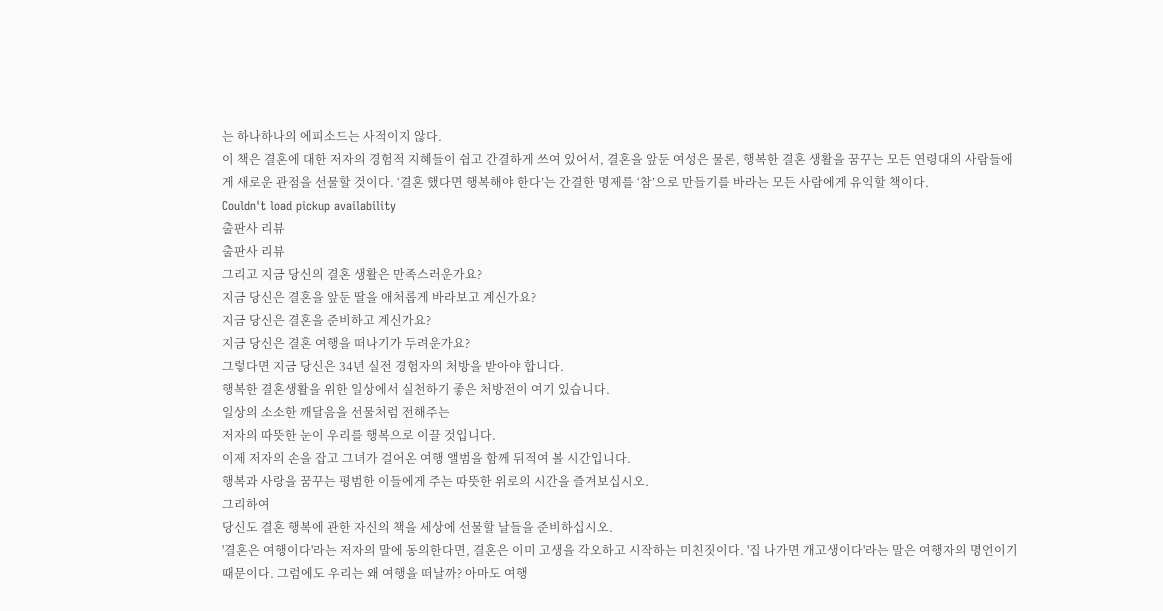는 하나하나의 에피소드는 사적이지 않다.
이 책은 결혼에 대한 저자의 경험적 지혜들이 쉽고 간결하게 쓰여 있어서, 결혼을 앞둔 여성은 물론, 행복한 결혼 생활을 꿈꾸는 모든 연령대의 사람들에게 새로운 관점을 선물할 것이다. ‘결혼 했다면 행복해야 한다’는 간결한 명제를 ‘참’으로 만들기를 바라는 모든 사람에게 유익할 책이다.
Couldn't load pickup availability
출판사 리뷰
출판사 리뷰
그리고 지금 당신의 결혼 생활은 만족스러운가요?
지금 당신은 결혼을 앞둔 딸을 애처롭게 바라보고 계신가요?
지금 당신은 결혼을 준비하고 계신가요?
지금 당신은 결혼 여행을 떠나기가 두려운가요?
그렇다면 지금 당신은 34년 실전 경험자의 처방을 받아야 합니다.
행복한 결혼생활을 위한 일상에서 실천하기 좋은 처방전이 여기 있습니다.
일상의 소소한 깨달음을 선물처럼 전해주는
저자의 따뜻한 눈이 우리를 행복으로 이끌 것입니다.
이제 저자의 손을 잡고 그녀가 걸어온 여행 앨범을 함께 뒤적여 볼 시간입니다.
행복과 사랑을 꿈꾸는 평범한 이들에게 주는 따뜻한 위로의 시간을 즐겨보십시오.
그리하여
당신도 결혼 행복에 관한 자신의 책을 세상에 선물할 날들을 준비하십시오.
'결혼은 여행이다'라는 저자의 말에 동의한다면, 결혼은 이미 고생을 각오하고 시작하는 미친짓이다. '집 나가면 개고생이다'라는 말은 여행자의 명언이기 때문이다. 그럼에도 우리는 왜 여행을 떠날까? 아마도 여행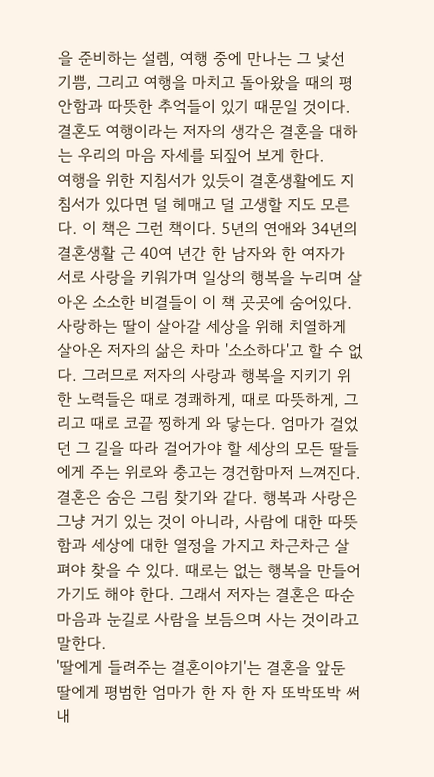을 준비하는 설렘, 여행 중에 만나는 그 낯선 기쁨, 그리고 여행을 마치고 돌아왔을 때의 평안함과 따뜻한 추억들이 있기 때문일 것이다. 결혼도 여행이라는 저자의 생각은 결혼을 대하는 우리의 마음 자세를 되짚어 보게 한다.
여행을 위한 지침서가 있듯이 결혼생활에도 지침서가 있다면 덜 헤매고 덜 고생할 지도 모른다. 이 책은 그런 책이다. 5년의 연애와 34년의 결혼생활 근 40여 년간 한 남자와 한 여자가 서로 사랑을 키워가며 일상의 행복을 누리며 살아온 소소한 비결들이 이 책 곳곳에 숨어있다. 사랑하는 딸이 살아갈 세상을 위해 치열하게 살아온 저자의 삶은 차마 '소소하다'고 할 수 없다. 그러므로 저자의 사랑과 행복을 지키기 위한 노력들은 때로 경쾌하게, 때로 따뜻하게, 그리고 때로 코끝 찡하게 와 닿는다. 엄마가 걸었던 그 길을 따라 걸어가야 할 세상의 모든 딸들에게 주는 위로와 충고는 경건함마저 느껴진다.
결혼은 숨은 그림 찾기와 같다. 행복과 사랑은 그냥 거기 있는 것이 아니라, 사람에 대한 따뜻함과 세상에 대한 열정을 가지고 차근차근 살펴야 찾을 수 있다. 때로는 없는 행복을 만들어가기도 해야 한다. 그래서 저자는 결혼은 따순 마음과 눈길로 사람을 보듬으며 사는 것이라고 말한다.
'딸에게 들려주는 결혼이야기'는 결혼을 앞둔 딸에게 평범한 엄마가 한 자 한 자 또박또박 써 내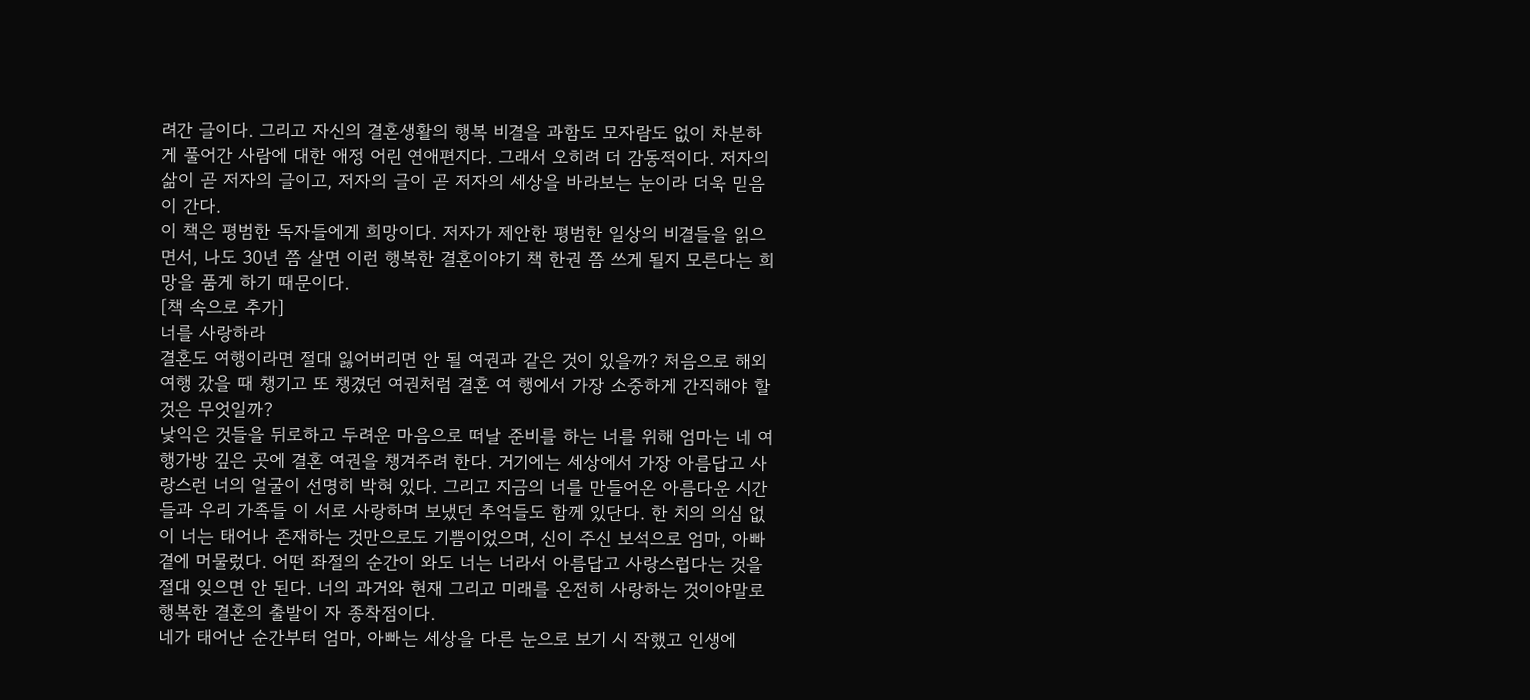려간 글이다. 그리고 자신의 결혼생활의 행복 비결을 과함도 모자람도 없이 차분하게 풀어간 사람에 대한 애정 어린 연애편지다. 그래서 오히려 더 감동적이다. 저자의 삶이 곧 저자의 글이고, 저자의 글이 곧 저자의 세상을 바라보는 눈이라 더욱 믿음이 간다.
이 책은 평범한 독자들에게 희망이다. 저자가 제안한 평범한 일상의 비결들을 읽으면서, 나도 30년 쯤 살면 이런 행복한 결혼이야기 책 한권 쯤 쓰게 될지 모른다는 희망을 품게 하기 때문이다.
[책 속으로 추가]
너를 사랑하라
결혼도 여행이라면 절대 잃어버리면 안 될 여권과 같은 것이 있을까? 처음으로 해외여행 갔을 때 챙기고 또 챙겼던 여권처럼 결혼 여 행에서 가장 소중하게 간직해야 할 것은 무엇일까?
낯익은 것들을 뒤로하고 두려운 마음으로 떠날 준비를 하는 너를 위해 엄마는 네 여행가방 깊은 곳에 결혼 여권을 챙겨주려 한다. 거기에는 세상에서 가장 아름답고 사랑스런 너의 얼굴이 선명히 박혀 있다. 그리고 지금의 너를 만들어온 아름다운 시간들과 우리 가족들 이 서로 사랑하며 보냈던 추억들도 함께 있단다. 한 치의 의심 없이 너는 태어나 존재하는 것만으로도 기쁨이었으며, 신이 주신 보석으로 엄마, 아빠 곁에 머물렀다. 어떤 좌절의 순간이 와도 너는 너라서 아름답고 사랑스럽다는 것을 절대 잊으면 안 된다. 너의 과거와 현재 그리고 미래를 온전히 사랑하는 것이야말로 행복한 결혼의 출발이 자 종착점이다.
네가 태어난 순간부터 엄마, 아빠는 세상을 다른 눈으로 보기 시 작했고 인생에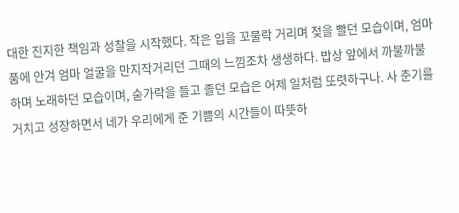대한 진지한 책임과 성찰을 시작했다. 작은 입을 꼬물락 거리며 젖을 빨던 모습이며, 엄마 품에 안겨 엄마 얼굴을 만지작거리던 그때의 느낌조차 생생하다. 밥상 앞에서 까불까불하며 노래하던 모습이며, 숟가락을 들고 졸던 모습은 어제 일처럼 또렷하구나. 사 춘기를 거치고 성장하면서 네가 우리에게 준 기쁨의 시간들이 따뜻하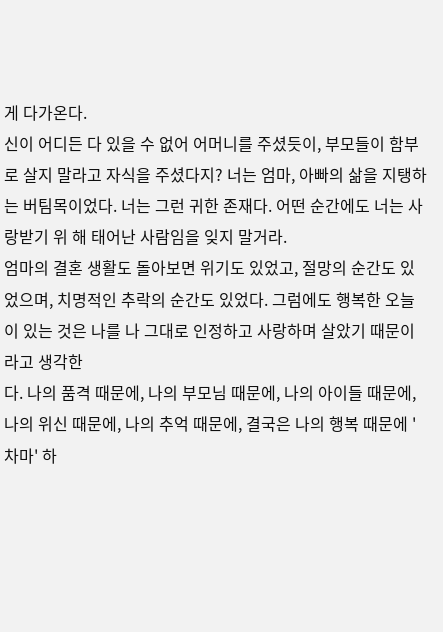게 다가온다.
신이 어디든 다 있을 수 없어 어머니를 주셨듯이, 부모들이 함부로 살지 말라고 자식을 주셨다지? 너는 엄마, 아빠의 삶을 지탱하는 버팀목이었다. 너는 그런 귀한 존재다. 어떤 순간에도 너는 사랑받기 위 해 태어난 사람임을 잊지 말거라.
엄마의 결혼 생활도 돌아보면 위기도 있었고, 절망의 순간도 있었으며, 치명적인 추락의 순간도 있었다. 그럼에도 행복한 오늘이 있는 것은 나를 나 그대로 인정하고 사랑하며 살았기 때문이라고 생각한
다. 나의 품격 때문에, 나의 부모님 때문에, 나의 아이들 때문에, 나의 위신 때문에, 나의 추억 때문에, 결국은 나의 행복 때문에 '차마' 하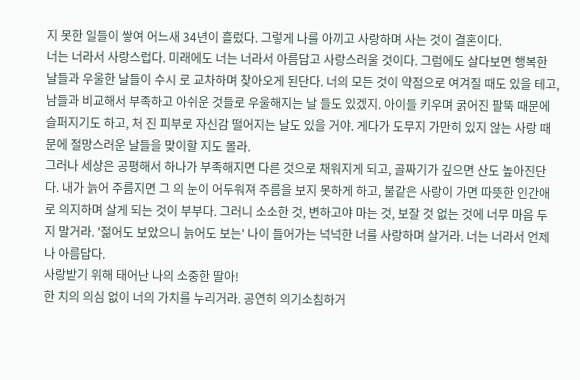지 못한 일들이 쌓여 어느새 34년이 흘렀다. 그렇게 나를 아끼고 사랑하며 사는 것이 결혼이다.
너는 너라서 사랑스럽다. 미래에도 너는 너라서 아름답고 사랑스러울 것이다. 그럼에도 살다보면 행복한 날들과 우울한 날들이 수시 로 교차하며 찾아오게 된단다. 너의 모든 것이 약점으로 여겨질 때도 있을 테고, 남들과 비교해서 부족하고 아쉬운 것들로 우울해지는 날 들도 있겠지. 아이들 키우며 굵어진 팔뚝 때문에 슬퍼지기도 하고, 처 진 피부로 자신감 떨어지는 날도 있을 거야. 게다가 도무지 가만히 있지 않는 사랑 때문에 절망스러운 날들을 맞이할 지도 몰라.
그러나 세상은 공평해서 하나가 부족해지면 다른 것으로 채워지게 되고, 골짜기가 깊으면 산도 높아진단다. 내가 늙어 주름지면 그 의 눈이 어두워져 주름을 보지 못하게 하고, 불같은 사랑이 가면 따뜻한 인간애로 의지하며 살게 되는 것이 부부다. 그러니 소소한 것, 변하고야 마는 것, 보잘 것 없는 것에 너무 마음 두지 말거라. '젊어도 보았으니 늙어도 보는' 나이 들어가는 넉넉한 너를 사랑하며 살거라. 너는 너라서 언제나 아름답다.
사랑받기 위해 태어난 나의 소중한 딸아!
한 치의 의심 없이 너의 가치를 누리거라. 공연히 의기소침하거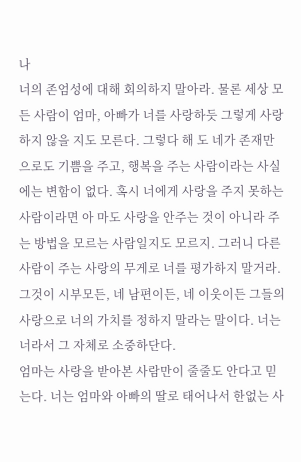나
너의 존엄성에 대해 회의하지 말아라. 물론 세상 모든 사람이 엄마, 아빠가 너를 사랑하듯 그렇게 사랑하지 않을 지도 모른다. 그렇다 해 도 네가 존재만으로도 기쁨을 주고, 행복을 주는 사람이라는 사실 에는 변함이 없다. 혹시 너에게 사랑을 주지 못하는 사람이라면 아 마도 사랑을 안주는 것이 아니라 주는 방법을 모르는 사람일지도 모르지. 그러니 다른 사람이 주는 사랑의 무게로 너를 평가하지 말거라. 그것이 시부모든, 네 남편이든, 네 이웃이든 그들의 사랑으로 너의 가치를 정하지 말라는 말이다. 너는 너라서 그 자체로 소중하단다.
엄마는 사랑을 받아본 사람만이 줄줄도 안다고 믿는다. 너는 엄마와 아빠의 딸로 태어나서 한없는 사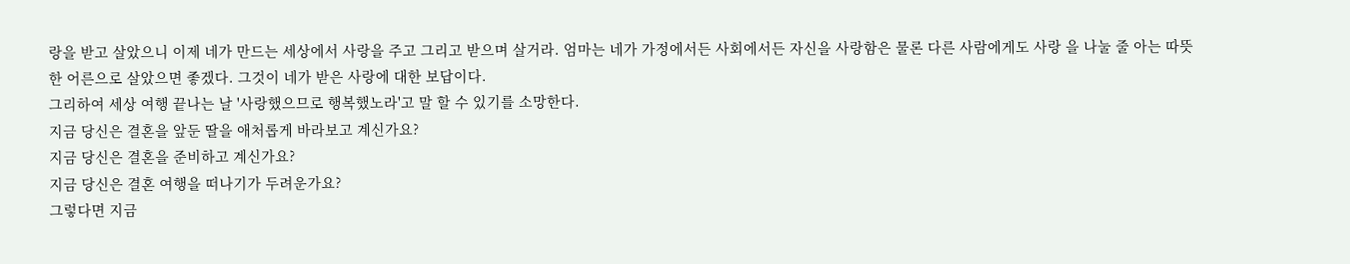랑을 받고 살았으니 이제 네가 만드는 세상에서 사랑을 주고 그리고 받으며 살거라. 엄마는 네가 가정에서든 사회에서든 자신을 사랑함은 물론 다른 사람에게도 사랑 을 나눌 줄 아는 따뜻한 어른으로 살았으면 좋겠다. 그것이 네가 받은 사랑에 대한 보답이다.
그리하여 세상 여행 끝나는 날 '사랑했으므로 행복했노라'고 말 할 수 있기를 소망한다.
지금 당신은 결혼을 앞둔 딸을 애처롭게 바라보고 계신가요?
지금 당신은 결혼을 준비하고 계신가요?
지금 당신은 결혼 여행을 떠나기가 두려운가요?
그렇다면 지금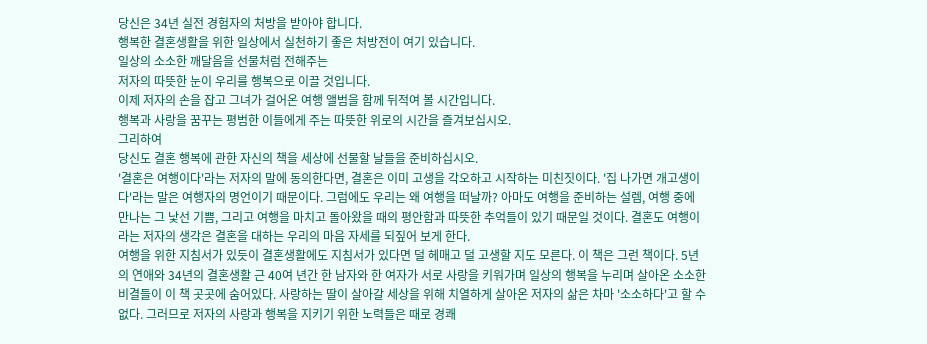당신은 34년 실전 경험자의 처방을 받아야 합니다.
행복한 결혼생활을 위한 일상에서 실천하기 좋은 처방전이 여기 있습니다.
일상의 소소한 깨달음을 선물처럼 전해주는
저자의 따뜻한 눈이 우리를 행복으로 이끌 것입니다.
이제 저자의 손을 잡고 그녀가 걸어온 여행 앨범을 함께 뒤적여 볼 시간입니다.
행복과 사랑을 꿈꾸는 평범한 이들에게 주는 따뜻한 위로의 시간을 즐겨보십시오.
그리하여
당신도 결혼 행복에 관한 자신의 책을 세상에 선물할 날들을 준비하십시오.
'결혼은 여행이다'라는 저자의 말에 동의한다면, 결혼은 이미 고생을 각오하고 시작하는 미친짓이다. '집 나가면 개고생이다'라는 말은 여행자의 명언이기 때문이다. 그럼에도 우리는 왜 여행을 떠날까? 아마도 여행을 준비하는 설렘, 여행 중에 만나는 그 낯선 기쁨, 그리고 여행을 마치고 돌아왔을 때의 평안함과 따뜻한 추억들이 있기 때문일 것이다. 결혼도 여행이라는 저자의 생각은 결혼을 대하는 우리의 마음 자세를 되짚어 보게 한다.
여행을 위한 지침서가 있듯이 결혼생활에도 지침서가 있다면 덜 헤매고 덜 고생할 지도 모른다. 이 책은 그런 책이다. 5년의 연애와 34년의 결혼생활 근 40여 년간 한 남자와 한 여자가 서로 사랑을 키워가며 일상의 행복을 누리며 살아온 소소한 비결들이 이 책 곳곳에 숨어있다. 사랑하는 딸이 살아갈 세상을 위해 치열하게 살아온 저자의 삶은 차마 '소소하다'고 할 수 없다. 그러므로 저자의 사랑과 행복을 지키기 위한 노력들은 때로 경쾌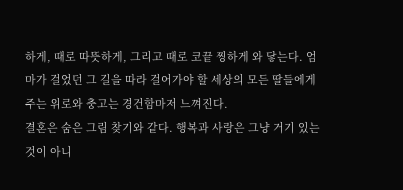하게, 때로 따뜻하게, 그리고 때로 코끝 찡하게 와 닿는다. 엄마가 걸었던 그 길을 따라 걸어가야 할 세상의 모든 딸들에게 주는 위로와 충고는 경건함마저 느껴진다.
결혼은 숨은 그림 찾기와 같다. 행복과 사랑은 그냥 거기 있는 것이 아니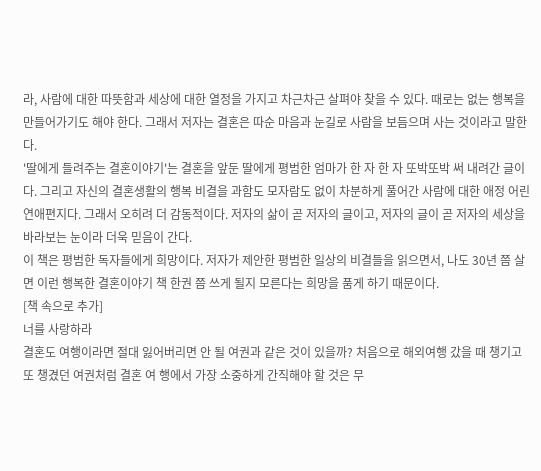라, 사람에 대한 따뜻함과 세상에 대한 열정을 가지고 차근차근 살펴야 찾을 수 있다. 때로는 없는 행복을 만들어가기도 해야 한다. 그래서 저자는 결혼은 따순 마음과 눈길로 사람을 보듬으며 사는 것이라고 말한다.
'딸에게 들려주는 결혼이야기'는 결혼을 앞둔 딸에게 평범한 엄마가 한 자 한 자 또박또박 써 내려간 글이다. 그리고 자신의 결혼생활의 행복 비결을 과함도 모자람도 없이 차분하게 풀어간 사람에 대한 애정 어린 연애편지다. 그래서 오히려 더 감동적이다. 저자의 삶이 곧 저자의 글이고, 저자의 글이 곧 저자의 세상을 바라보는 눈이라 더욱 믿음이 간다.
이 책은 평범한 독자들에게 희망이다. 저자가 제안한 평범한 일상의 비결들을 읽으면서, 나도 30년 쯤 살면 이런 행복한 결혼이야기 책 한권 쯤 쓰게 될지 모른다는 희망을 품게 하기 때문이다.
[책 속으로 추가]
너를 사랑하라
결혼도 여행이라면 절대 잃어버리면 안 될 여권과 같은 것이 있을까? 처음으로 해외여행 갔을 때 챙기고 또 챙겼던 여권처럼 결혼 여 행에서 가장 소중하게 간직해야 할 것은 무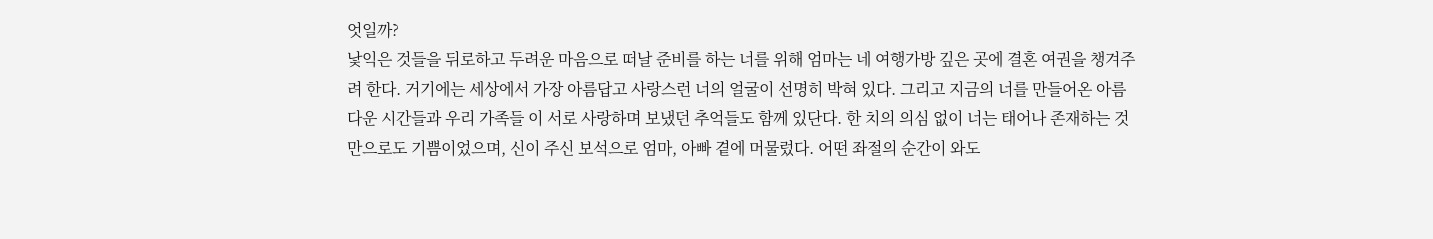엇일까?
낯익은 것들을 뒤로하고 두려운 마음으로 떠날 준비를 하는 너를 위해 엄마는 네 여행가방 깊은 곳에 결혼 여권을 챙겨주려 한다. 거기에는 세상에서 가장 아름답고 사랑스런 너의 얼굴이 선명히 박혀 있다. 그리고 지금의 너를 만들어온 아름다운 시간들과 우리 가족들 이 서로 사랑하며 보냈던 추억들도 함께 있단다. 한 치의 의심 없이 너는 태어나 존재하는 것만으로도 기쁨이었으며, 신이 주신 보석으로 엄마, 아빠 곁에 머물렀다. 어떤 좌절의 순간이 와도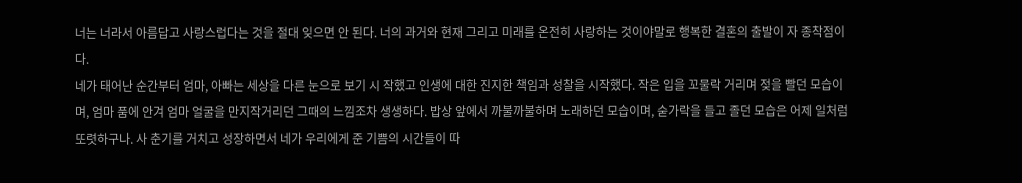너는 너라서 아름답고 사랑스럽다는 것을 절대 잊으면 안 된다. 너의 과거와 현재 그리고 미래를 온전히 사랑하는 것이야말로 행복한 결혼의 출발이 자 종착점이다.
네가 태어난 순간부터 엄마, 아빠는 세상을 다른 눈으로 보기 시 작했고 인생에 대한 진지한 책임과 성찰을 시작했다. 작은 입을 꼬물락 거리며 젖을 빨던 모습이며, 엄마 품에 안겨 엄마 얼굴을 만지작거리던 그때의 느낌조차 생생하다. 밥상 앞에서 까불까불하며 노래하던 모습이며, 숟가락을 들고 졸던 모습은 어제 일처럼 또렷하구나. 사 춘기를 거치고 성장하면서 네가 우리에게 준 기쁨의 시간들이 따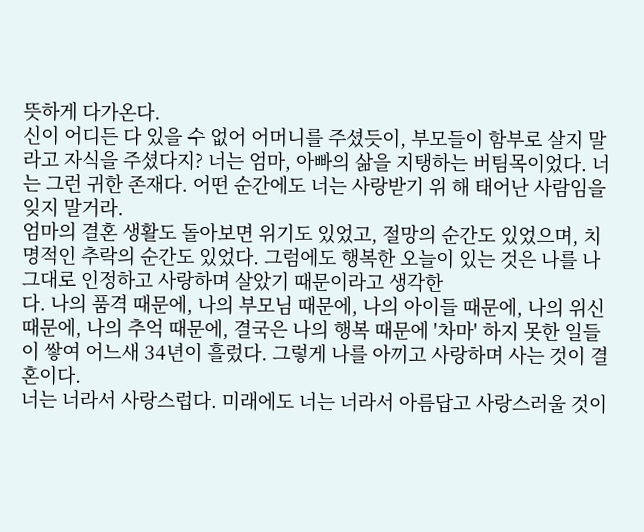뜻하게 다가온다.
신이 어디든 다 있을 수 없어 어머니를 주셨듯이, 부모들이 함부로 살지 말라고 자식을 주셨다지? 너는 엄마, 아빠의 삶을 지탱하는 버팀목이었다. 너는 그런 귀한 존재다. 어떤 순간에도 너는 사랑받기 위 해 태어난 사람임을 잊지 말거라.
엄마의 결혼 생활도 돌아보면 위기도 있었고, 절망의 순간도 있었으며, 치명적인 추락의 순간도 있었다. 그럼에도 행복한 오늘이 있는 것은 나를 나 그대로 인정하고 사랑하며 살았기 때문이라고 생각한
다. 나의 품격 때문에, 나의 부모님 때문에, 나의 아이들 때문에, 나의 위신 때문에, 나의 추억 때문에, 결국은 나의 행복 때문에 '차마' 하지 못한 일들이 쌓여 어느새 34년이 흘렀다. 그렇게 나를 아끼고 사랑하며 사는 것이 결혼이다.
너는 너라서 사랑스럽다. 미래에도 너는 너라서 아름답고 사랑스러울 것이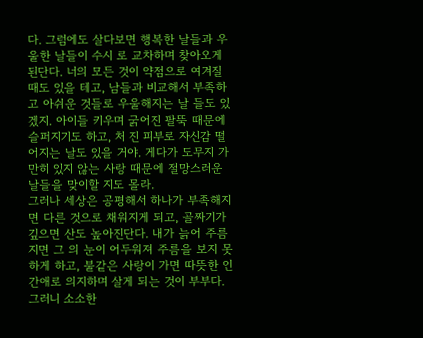다. 그럼에도 살다보면 행복한 날들과 우울한 날들이 수시 로 교차하며 찾아오게 된단다. 너의 모든 것이 약점으로 여겨질 때도 있을 테고, 남들과 비교해서 부족하고 아쉬운 것들로 우울해지는 날 들도 있겠지. 아이들 키우며 굵어진 팔뚝 때문에 슬퍼지기도 하고, 처 진 피부로 자신감 떨어지는 날도 있을 거야. 게다가 도무지 가만히 있지 않는 사랑 때문에 절망스러운 날들을 맞이할 지도 몰라.
그러나 세상은 공평해서 하나가 부족해지면 다른 것으로 채워지게 되고, 골짜기가 깊으면 산도 높아진단다. 내가 늙어 주름지면 그 의 눈이 어두워져 주름을 보지 못하게 하고, 불같은 사랑이 가면 따뜻한 인간애로 의지하며 살게 되는 것이 부부다. 그러니 소소한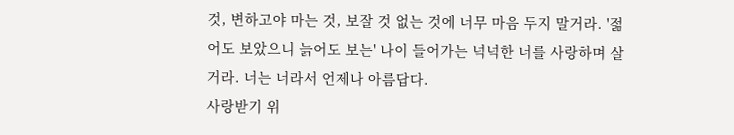것, 변하고야 마는 것, 보잘 것 없는 것에 너무 마음 두지 말거라. '젊어도 보았으니 늙어도 보는' 나이 들어가는 넉넉한 너를 사랑하며 살거라. 너는 너라서 언제나 아름답다.
사랑받기 위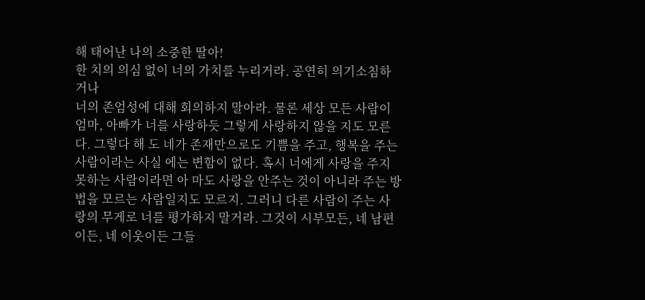해 태어난 나의 소중한 딸아!
한 치의 의심 없이 너의 가치를 누리거라. 공연히 의기소침하거나
너의 존엄성에 대해 회의하지 말아라. 물론 세상 모든 사람이 엄마, 아빠가 너를 사랑하듯 그렇게 사랑하지 않을 지도 모른다. 그렇다 해 도 네가 존재만으로도 기쁨을 주고, 행복을 주는 사람이라는 사실 에는 변함이 없다. 혹시 너에게 사랑을 주지 못하는 사람이라면 아 마도 사랑을 안주는 것이 아니라 주는 방법을 모르는 사람일지도 모르지. 그러니 다른 사람이 주는 사랑의 무게로 너를 평가하지 말거라. 그것이 시부모든, 네 남편이든, 네 이웃이든 그들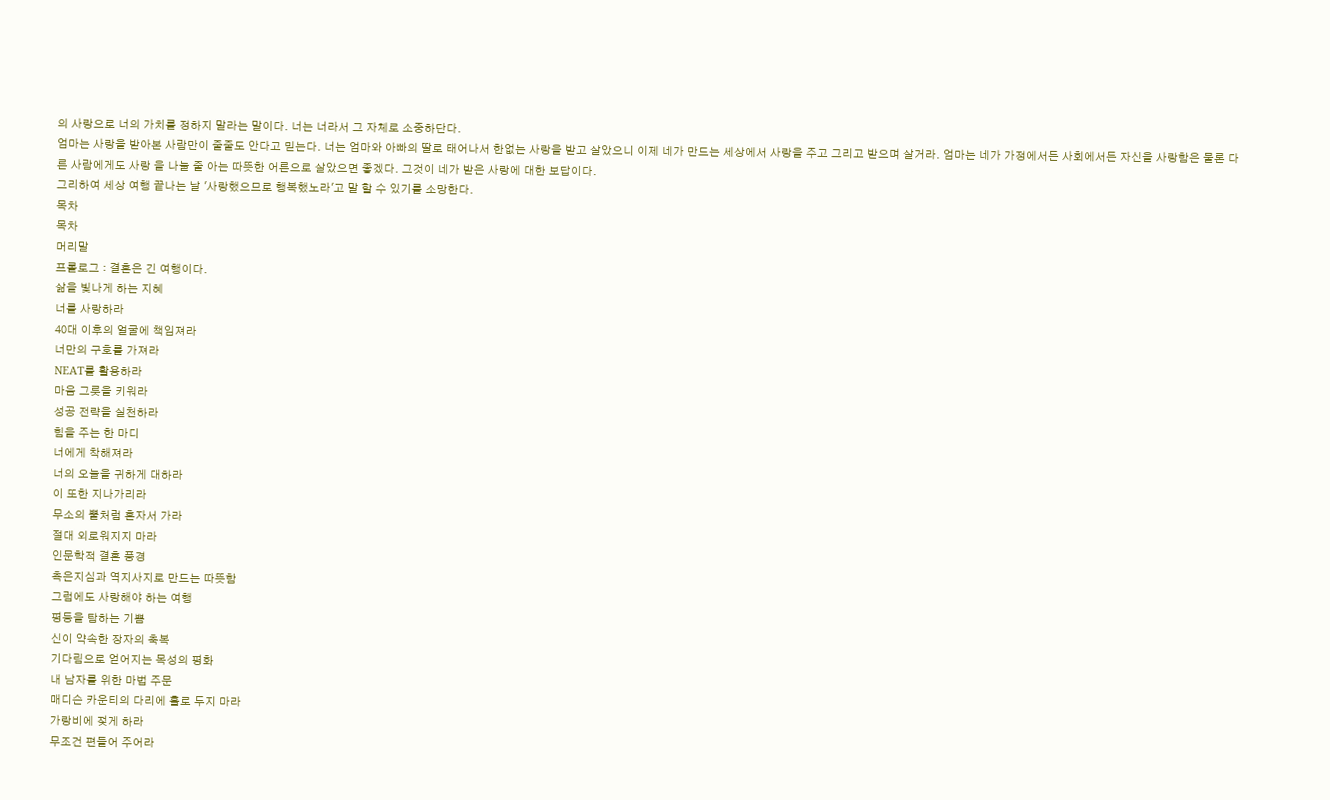의 사랑으로 너의 가치를 정하지 말라는 말이다. 너는 너라서 그 자체로 소중하단다.
엄마는 사랑을 받아본 사람만이 줄줄도 안다고 믿는다. 너는 엄마와 아빠의 딸로 태어나서 한없는 사랑을 받고 살았으니 이제 네가 만드는 세상에서 사랑을 주고 그리고 받으며 살거라. 엄마는 네가 가정에서든 사회에서든 자신을 사랑함은 물론 다른 사람에게도 사랑 을 나눌 줄 아는 따뜻한 어른으로 살았으면 좋겠다. 그것이 네가 받은 사랑에 대한 보답이다.
그리하여 세상 여행 끝나는 날 '사랑했으므로 행복했노라'고 말 할 수 있기를 소망한다.
목차
목차
머리말
프롤로그 : 결혼은 긴 여행이다.
삶을 빛나게 하는 지혜
너를 사랑하라
40대 이후의 얼굴에 책임져라
너만의 구호를 가져라
NEAT를 활용하라
마음 그릇을 키워라
성공 전략을 실천하라
힘을 주는 한 마디
너에게 착해져라
너의 오늘을 귀하게 대하라
이 또한 지나가리라
무소의 뿔처럼 혼자서 가라
절대 외로워지지 마라
인문학적 결혼 풍경
측은지심과 역지사지로 만드는 따뜻함
그럼에도 사랑해야 하는 여행
평등을 탐하는 기쁨
신이 약속한 장자의 축복
기다림으로 얻어지는 목성의 평화
내 남자를 위한 마법 주문
매디슨 카운티의 다리에 홀로 두지 마라
가랑비에 젖게 하라
무조건 편들어 주어라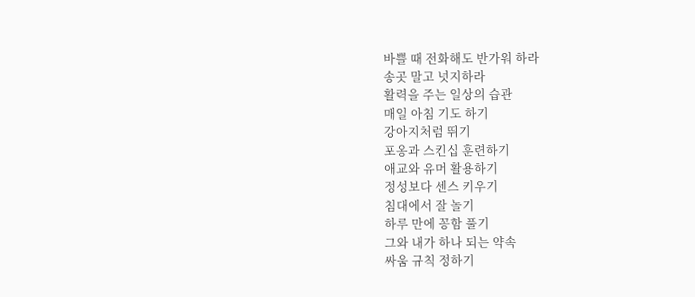바쁠 때 전화해도 반가워 하라
송곳 말고 넛지하라
활력을 주는 일상의 습관
매일 아침 기도 하기
강아지처럼 뛰기
포옹과 스킨십 훈련하기
애교와 유머 활용하기
정성보다 센스 키우기
침대에서 잘 놀기
하루 만에 꽁함 풀기
그와 내가 하나 되는 약속
싸움 규칙 정하기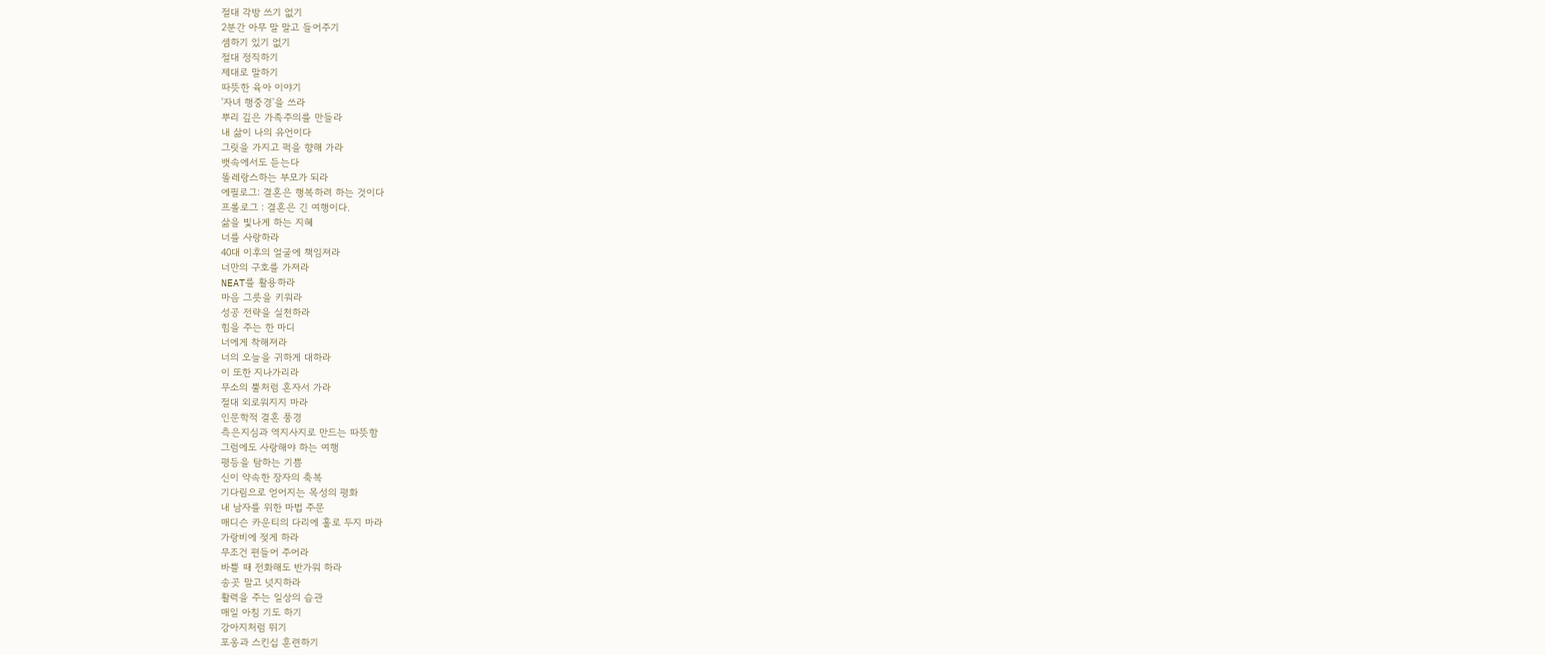절대 각방 쓰기 없기
2분간 아무 말 말고 들어주기
셈하기 있기 없기
절대 정직하기
제대로 말하기
따뜻한 육아 이야기
'자녀 행중경'을 쓰라
뿌리 깊은 가족주의를 만들라
내 삶이 나의 유언이다
그릿을 가지고 퍽을 향해 가라
뱃속에서도 듣는다
똘레랑스하는 부모가 되라
에필로그: 결혼은 행복하려 하는 것이다
프롤로그 : 결혼은 긴 여행이다.
삶을 빛나게 하는 지혜
너를 사랑하라
40대 이후의 얼굴에 책임져라
너만의 구호를 가져라
NEAT를 활용하라
마음 그릇을 키워라
성공 전략을 실천하라
힘을 주는 한 마디
너에게 착해져라
너의 오늘을 귀하게 대하라
이 또한 지나가리라
무소의 뿔처럼 혼자서 가라
절대 외로워지지 마라
인문학적 결혼 풍경
측은지심과 역지사지로 만드는 따뜻함
그럼에도 사랑해야 하는 여행
평등을 탐하는 기쁨
신이 약속한 장자의 축복
기다림으로 얻어지는 목성의 평화
내 남자를 위한 마법 주문
매디슨 카운티의 다리에 홀로 두지 마라
가랑비에 젖게 하라
무조건 편들어 주어라
바쁠 때 전화해도 반가워 하라
송곳 말고 넛지하라
활력을 주는 일상의 습관
매일 아침 기도 하기
강아지처럼 뛰기
포옹과 스킨십 훈련하기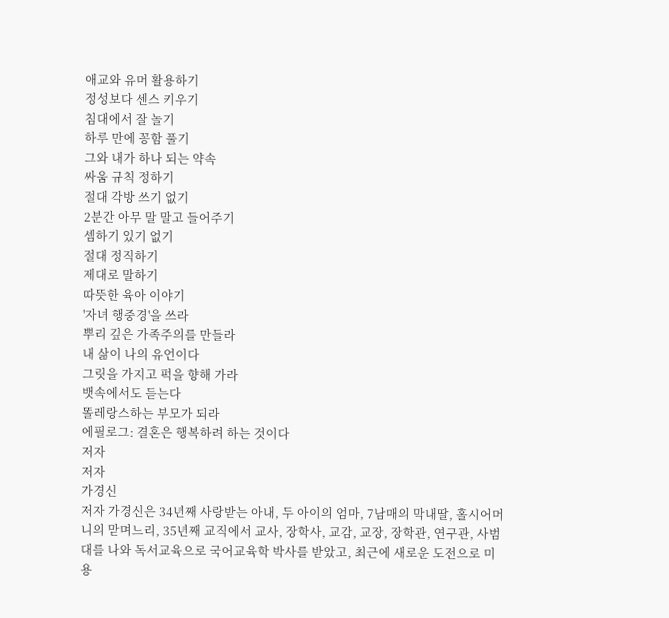애교와 유머 활용하기
정성보다 센스 키우기
침대에서 잘 놀기
하루 만에 꽁함 풀기
그와 내가 하나 되는 약속
싸움 규칙 정하기
절대 각방 쓰기 없기
2분간 아무 말 말고 들어주기
셈하기 있기 없기
절대 정직하기
제대로 말하기
따뜻한 육아 이야기
'자녀 행중경'을 쓰라
뿌리 깊은 가족주의를 만들라
내 삶이 나의 유언이다
그릿을 가지고 퍽을 향해 가라
뱃속에서도 듣는다
똘레랑스하는 부모가 되라
에필로그: 결혼은 행복하려 하는 것이다
저자
저자
가경신
저자 가경신은 34년째 사랑받는 아내, 두 아이의 엄마, 7남매의 막내딸, 홀시어머니의 맏며느리, 35년째 교직에서 교사, 장학사, 교감, 교장, 장학관, 연구관, 사범대를 나와 독서교육으로 국어교육학 박사를 받았고, 최근에 새로운 도전으로 미용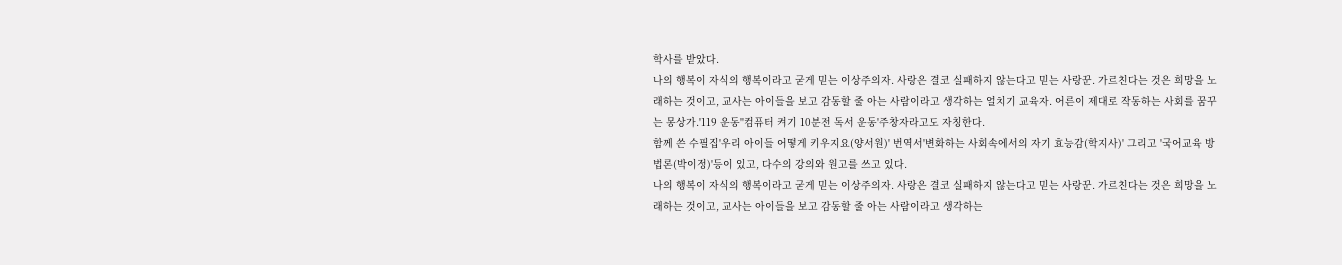학사를 받았다.
나의 행복이 자식의 행복이라고 굳게 믿는 이상주의자. 사랑은 결코 실패하지 않는다고 믿는 사랑꾼. 가르친다는 것은 희망을 노래하는 것이고, 교사는 아이들을 보고 감동할 줄 아는 사람이라고 생각하는 얼치기 교육자. 어른이 제대로 작동하는 사회를 꿈꾸는 몽상가.'119 운동''컴퓨터 켜기 10분전 독서 운동'주창자라고도 자칭한다.
함께 쓴 수필집'우리 아이들 어떻게 키우지요(양서원)' 번역서'변화하는 사회속에서의 자기 효능감(학지사)' 그리고 '국어교육 방법론(박이정)'등이 있고, 다수의 강의와 원고를 쓰고 있다.
나의 행복이 자식의 행복이라고 굳게 믿는 이상주의자. 사랑은 결코 실패하지 않는다고 믿는 사랑꾼. 가르친다는 것은 희망을 노래하는 것이고, 교사는 아이들을 보고 감동할 줄 아는 사람이라고 생각하는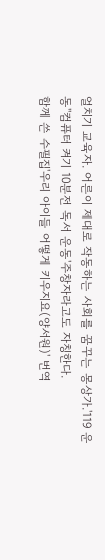얼치기 교육자. 어른이 제대로 작동하는 사회를 꿈꾸는 몽상가.'119 운동''컴퓨터 켜기 10분전 독서 운동'주창자라고도 자칭한다.
함께 쓴 수필집'우리 아이들 어떻게 키우지요(양서원)' 번역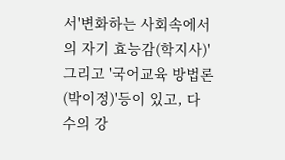서'변화하는 사회속에서의 자기 효능감(학지사)' 그리고 '국어교육 방법론(박이정)'등이 있고, 다수의 강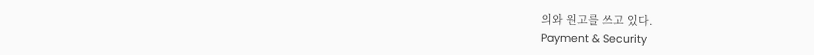의와 원고를 쓰고 있다.
Payment & Security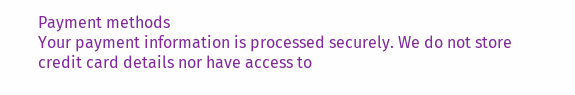Payment methods
Your payment information is processed securely. We do not store credit card details nor have access to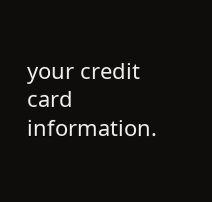your credit card information.